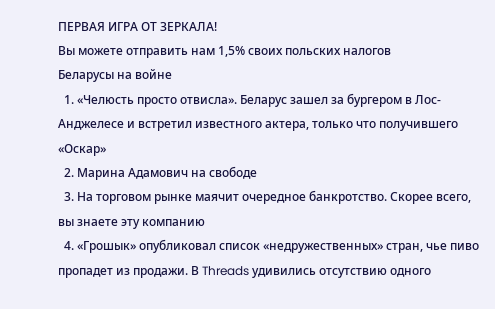ПЕРВАЯ ИГРА ОТ ЗЕРКАЛА!
Вы можете отправить нам 1,5% своих польских налогов
Беларусы на войне
  1. «Челюсть просто отвисла». Беларус зашел за бургером в Лос-Анджелесе и встретил известного актера, только что получившего «Оскар»
  2. Марина Адамович на свободе
  3. На торговом рынке маячит очередное банкротство. Скорее всего, вы знаете эту компанию
  4. «Грошык» опубликовал список «недружественных» стран, чье пиво пропадет из продажи. В Threads удивились отсутствию одного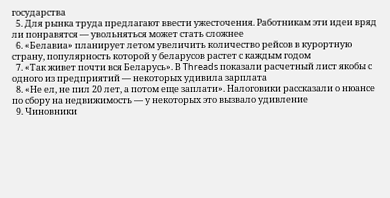государства
  5. Для рынка труда предлагают ввести ужесточения. Работникам эти идеи вряд ли понравятся — увольняться может стать сложнее
  6. «Белавиа» планирует летом увеличить количество рейсов в курортную страну, популярность которой у беларусов растет с каждым годом
  7. «Так живет почти вся Беларусь». В Threads показали расчетный лист якобы с одного из предприятий — некоторых удивила зарплата
  8. «Не ел, не пил 20 лет, а потом еще заплати». Налоговики рассказали о нюансе по сбору на недвижимость — у некоторых это вызвало удивление
  9. Чиновники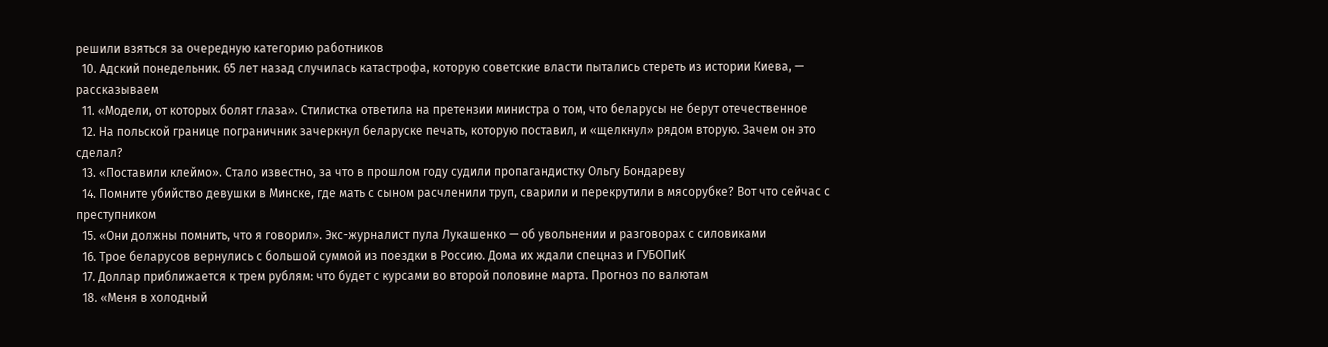решили взяться за очередную категорию работников
  10. Адский понедельник. 65 лет назад случилась катастрофа, которую советские власти пытались стереть из истории Киева, — рассказываем
  11. «Модели, от которых болят глаза». Стилистка ответила на претензии министра о том, что беларусы не берут отечественное
  12. На польской границе пограничник зачеркнул беларуске печать, которую поставил, и «щелкнул» рядом вторую. Зачем он это сделал?
  13. «Поставили клеймо». Стало известно, за что в прошлом году судили пропагандистку Ольгу Бондареву
  14. Помните убийство девушки в Минске, где мать с сыном расчленили труп, сварили и перекрутили в мясорубке? Вот что сейчас с преступником
  15. «Они должны помнить, что я говорил». Экс-журналист пула Лукашенко — об увольнении и разговорах с силовиками
  16. Трое беларусов вернулись с большой суммой из поездки в Россию. Дома их ждали спецназ и ГУБОПиК
  17. Доллар приближается к трем рублям: что будет с курсами во второй половине марта. Прогноз по валютам
  18. «Меня в холодный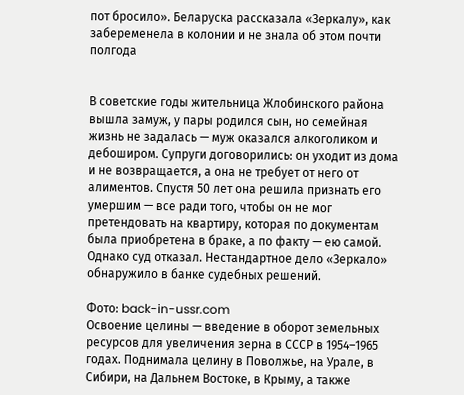пот бросило». Беларуска рассказала «Зеркалу», как забеременела в колонии и не знала об этом почти полгода


В советские годы жительница Жлобинского района вышла замуж, у пары родился сын, но семейная жизнь не задалась — муж оказался алкоголиком и дебоширом. Супруги договорились: он уходит из дома и не возвращается, а она не требует от него от алиментов. Спустя 50 лет она решила признать его умершим — все ради того, чтобы он не мог претендовать на квартиру, которая по документам была приобретена в браке, а по факту — ею самой. Однако суд отказал. Нестандартное дело «Зеркало» обнаружило в банке судебных решений.

Фото: back-in-ussr.com
Освоение целины — введение в оборот земельных ресурсов для увеличения зерна в СССР в 1954–1965 годах. Поднимала целину в Поволжье, на Урале, в Сибири, на Дальнем Востоке, в Крыму, а также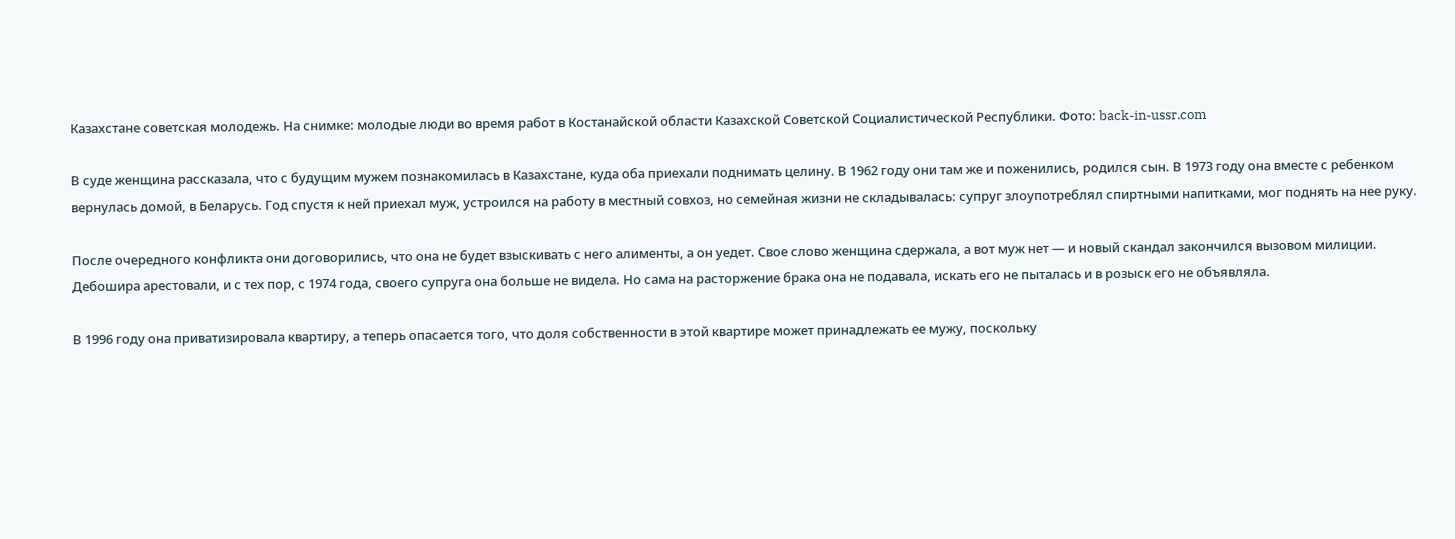Казахстане советская молодежь. На снимке: молодые люди во время работ в Костанайской области Казахской Советской Социалистической Республики. Фото: back-in-ussr.com

В суде женщина рассказала, что с будущим мужем познакомилась в Казахстане, куда оба приехали поднимать целину. В 1962 году они там же и поженились, родился сын. В 1973 году она вместе с ребенком вернулась домой, в Беларусь. Год спустя к ней приехал муж, устроился на работу в местный совхоз, но семейная жизни не складывалась: супруг злоупотреблял спиртными напитками, мог поднять на нее руку.

После очередного конфликта они договорились, что она не будет взыскивать с него алименты, а он уедет. Свое слово женщина сдержала, а вот муж нет — и новый скандал закончился вызовом милиции. Дебошира арестовали, и с тех пор, с 1974 года, своего супруга она больше не видела. Но сама на расторжение брака она не подавала, искать его не пыталась и в розыск его не объявляла.

В 1996 году она приватизировала квартиру, а теперь опасается того, что доля собственности в этой квартире может принадлежать ее мужу, поскольку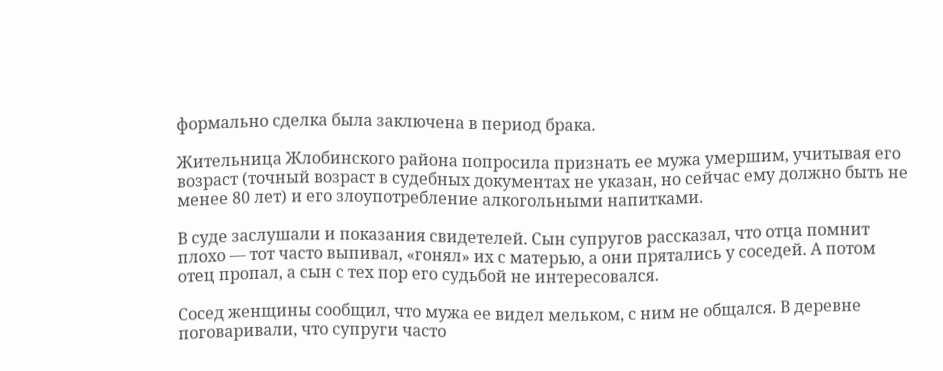формально сделка была заключена в период брака.

Жительница Жлобинского района попросила признать ее мужа умершим, учитывая его возраст (точный возраст в судебных документах не указан, но сейчас ему должно быть не менее 80 лет) и его злоупотребление алкогольными напитками.

В суде заслушали и показания свидетелей. Сын супругов рассказал, что отца помнит плохо — тот часто выпивал, «гонял» их с матерью, а они прятались у соседей. А потом отец пропал, а сын с тех пор его судьбой не интересовался.

Сосед женщины сообщил, что мужа ее видел мельком, с ним не общался. В деревне поговаривали, что супруги часто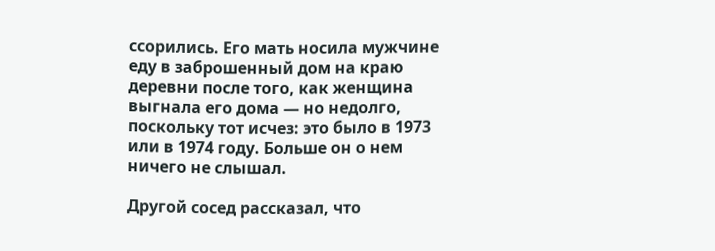ссорились. Его мать носила мужчине еду в заброшенный дом на краю деревни после того, как женщина выгнала его дома — но недолго, поскольку тот исчез: это было в 1973 или в 1974 году. Больше он о нем ничего не слышал.

Другой сосед рассказал, что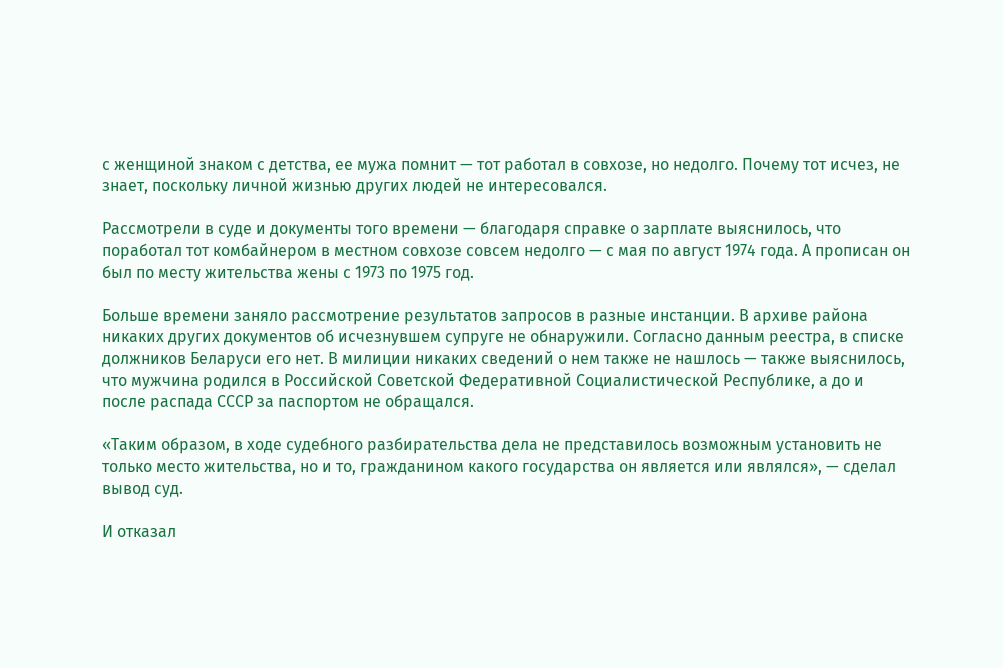с женщиной знаком с детства, ее мужа помнит — тот работал в совхозе, но недолго. Почему тот исчез, не знает, поскольку личной жизнью других людей не интересовался.

Рассмотрели в суде и документы того времени — благодаря справке о зарплате выяснилось, что поработал тот комбайнером в местном совхозе совсем недолго — с мая по август 1974 года. А прописан он был по месту жительства жены с 1973 по 1975 год.

Больше времени заняло рассмотрение результатов запросов в разные инстанции. В архиве района никаких других документов об исчезнувшем супруге не обнаружили. Согласно данным реестра, в списке должников Беларуси его нет. В милиции никаких сведений о нем также не нашлось — также выяснилось, что мужчина родился в Российской Советской Федеративной Социалистической Республике, а до и после распада СССР за паспортом не обращался.

«Таким образом, в ходе судебного разбирательства дела не представилось возможным установить не только место жительства, но и то, гражданином какого государства он является или являлся», — сделал вывод суд.

И отказал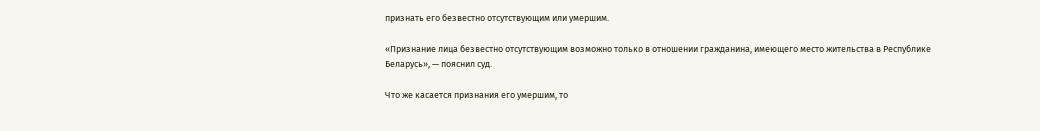признать его безвестно отсутствующим или умершим.

«Признание лица безвестно отсутствующим возможно только в отношении гражданина, имеющего место жительства в Республике Беларусь», — пояснил суд.

Что же касается признания его умершим, то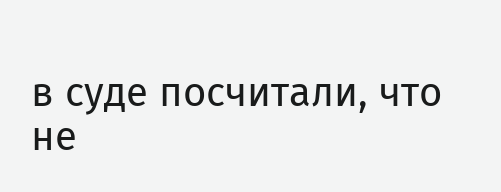в суде посчитали, что не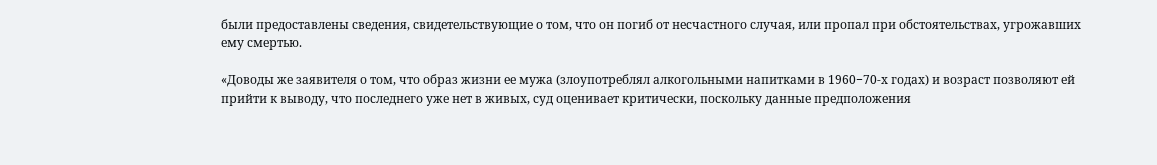были предоставлены сведения, свидетельствующие о том, что он погиб от несчастного случая, или пропал при обстоятельствах, угрожавших ему смертью.

«Доводы же заявителя о том, что образ жизни ее мужа (злоупотреблял алкогольными напитками в 1960−70-х годах) и возраст позволяют ей прийти к выводу, что последнего уже нет в живых, суд оценивает критически, поскольку данные предположения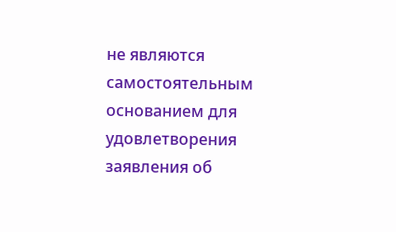не являются самостоятельным основанием для удовлетворения заявления об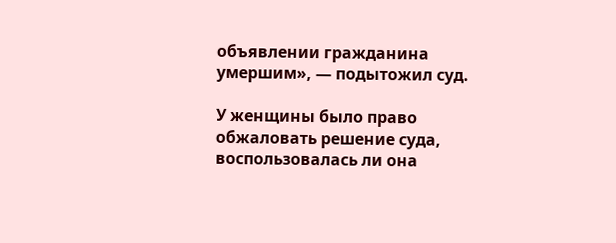объявлении гражданина умершим», — подытожил суд.

У женщины было право обжаловать решение суда, воспользовалась ли она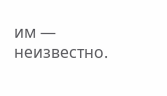им — неизвестно.